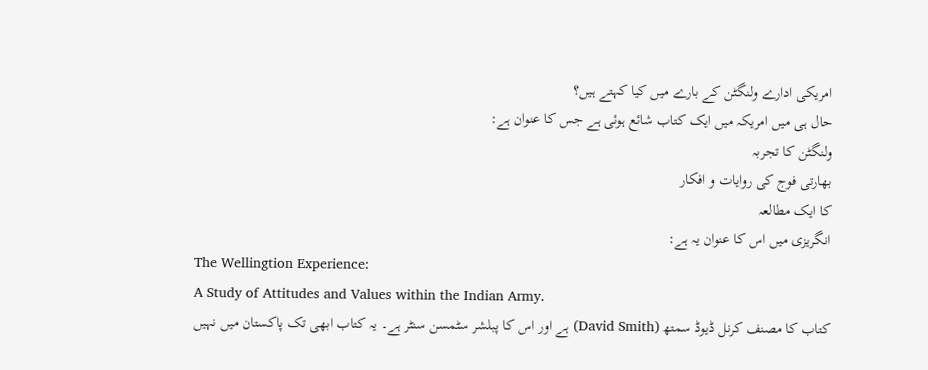امریکی ادارے ولنگٹن کے بارے میں کیا کہتے ہیں؟
حال ہی میں امریکہ میں ایک کتاب شائع ہوئی ہے جس کا عنوان ہے:
ولنگٹن کا تجربہ
بھارتی فوج کی روایات و افکار
کا ایک مطالعہ
انگریزی میں اس کا عنوان یہ ہے:
The Wellingtion Experience:
A Study of Attitudes and Values within the Indian Army.
کتاب کا مصنف کرنل ڈیوڈ سمتھ (David Smith) ہے اور اس کا پبلشر سٹمسن سنٹر ہے۔ یہ کتاب ابھی تک پاکستان میں نہیں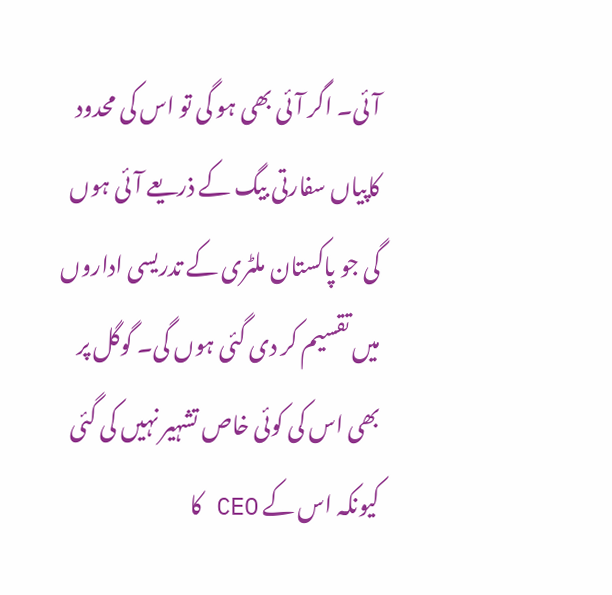آئی۔ اگر آئی بھی ہو گی تو اس کی محدود کاپیاں سفارتی بیگ کے ذریعے آئی ہوں گی جو پاکستان ملٹری کے تدریسی اداروں میں تقسیم کر دی گئی ہوں گی۔ گوگل پر بھی اس کی کوئی خاص تشہیر نہیں کی گئی کیونکہ اس کے CEO کا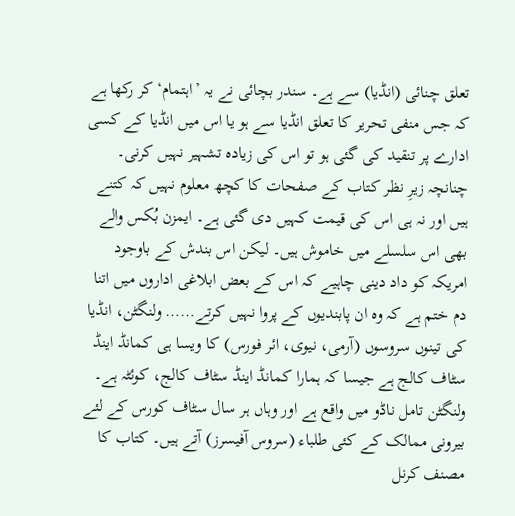تعلق چنائی (انڈیا) سے ہے۔ سندر بچائی نے یہ ’اہتمام‘ کر رکھا ہے کہ جس منفی تحریر کا تعلق انڈیا سے ہو یا اس میں انڈیا کے کسی ادارے پر تنقید کی گئی ہو تو اس کی زیادہ تشہیر نہیں کرنی۔ چنانچہ زیرِ نظر کتاب کے صفحات کا کچھ معلوم نہیں کہ کتنے ہیں اور نہ ہی اس کی قیمت کہیں دی گئی ہے۔ ایمزن بُکس والے بھی اس سلسلے میں خاموش ہیں۔ لیکن اس بندش کے باوجود امریکہ کو داد دینی چاہیے کہ اس کے بعض ابلاغی اداروں میں اتنا دم ختم ہے کہ وہ ان پابندیوں کے پروا نہیں کرتے…… ولنگٹن، انڈیا کی تینوں سروسوں (آرمی، نیوی، ائر فورس) کا ویسا ہی کمانڈ اینڈ سٹاف کالج ہے جیسا کہ ہمارا کمانڈ اینڈ سٹاف کالج، کوئٹہ ہے۔ ولنگٹن تامل ناڈو میں واقع ہے اور وہاں ہر سال سٹاف کورس کے لئے بیرونی ممالک کے کئی طلباء (سروس آفیسرز) آتے ہیں۔ کتاب کا مصنف کرنل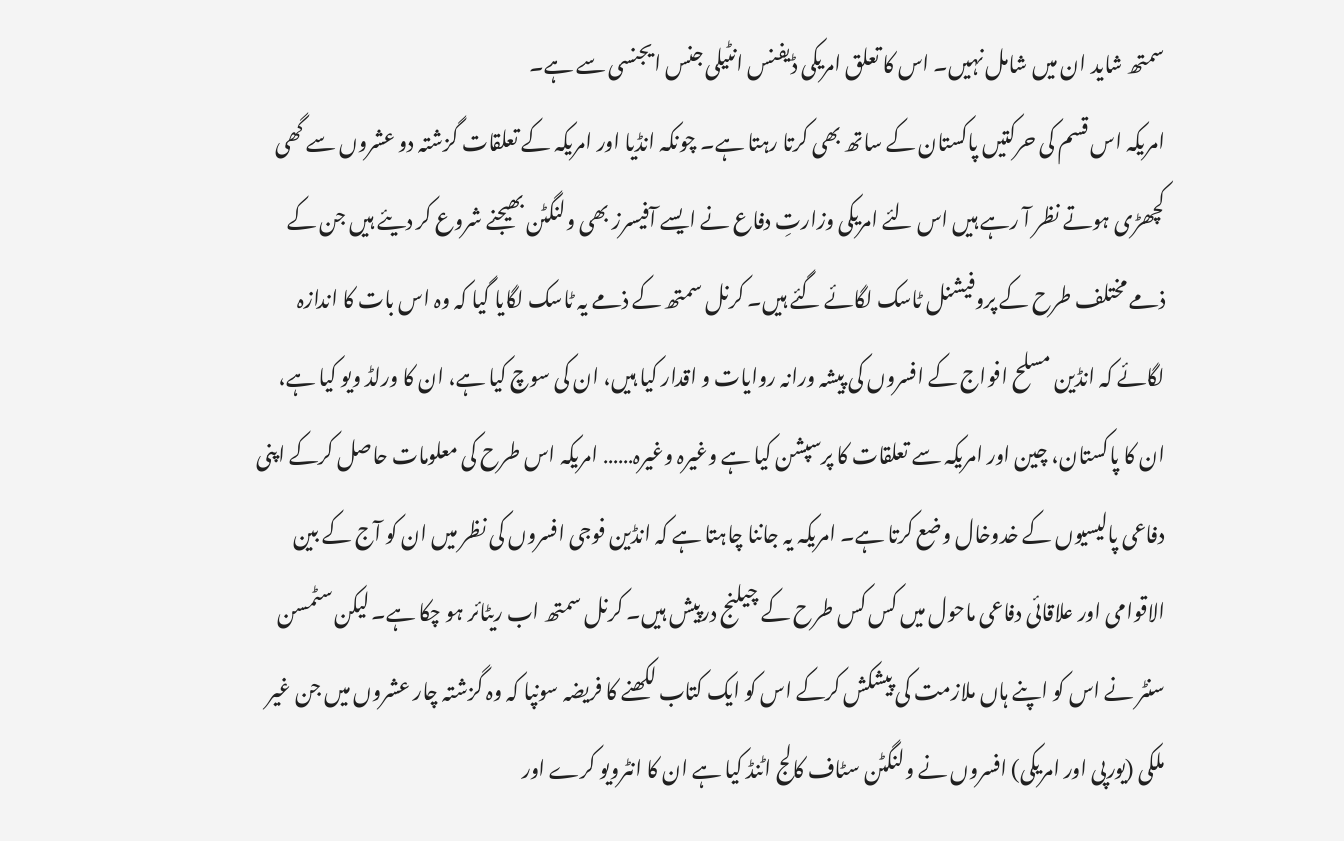سمتھ شاید ان میں شامل نہیں۔ اس کا تعلق امریکی ڈیفنس انٹیلی جنس ایجنسی سے ہے۔
امریکہ اس قسم کی حرکتیں پاکستان کے ساتھ بھی کرتا رہتا ہے۔ چونکہ انڈیا اور امریکہ کے تعلقات گزشتہ دو عشروں سے گھی کچھڑی ہوتے نظر آ رہے ہیں اس لئے امریکی وزارتِ دفاع نے ایسے آفیسرز بھی ولنگٹن بھیجنے شروع کر دیئے ہیں جن کے ذمے مختلف طرح کے پروفیشنل ٹاسک لگائے گئے ہیں۔ کرنل سمتھ کے ذمے یہ ٹاسک لگایا گیا کہ وہ اس بات کا اندازہ لگائے کہ انڈین مسلح افواج کے افسروں کی پیشہ ورانہ روایات و اقدار کیا ہیں، ان کی سوچ کیا ہے، ان کا ورلڈ ویو کیا ہے، ان کا پاکستان، چین اور امریکہ سے تعلقات کا پرسپشن کیا ہے وغیرہ وغیرہ…… امریکہ اس طرح کی معلومات حاصل کرکے اپنی دفاعی پالیسیوں کے خدوخال وضع کرتا ہے۔ امریکہ یہ جاننا چاہتا ہے کہ انڈین فوجی افسروں کی نظر میں ان کو آج کے بین الاقوامی اور علاقائی دفاعی ماحول میں کس کس طرح کے چیلنج درپیش ہیں۔ کرنل سمتھ اب ریٹائر ہو چکا ہے۔ لیکن سٹمسن سنٹر نے اس کو اپنے ہاں ملازمت کی پیشکش کرکے اس کو ایک کتاب لکھنے کا فریضہ سونپا کہ وہ گزشتہ چار عشروں میں جن غیر ملکی (یورپی اور امریکی) افسروں نے ولنگٹن سٹاف کالج اٹنڈ کیا ہے ان کا انٹرویو کرے اور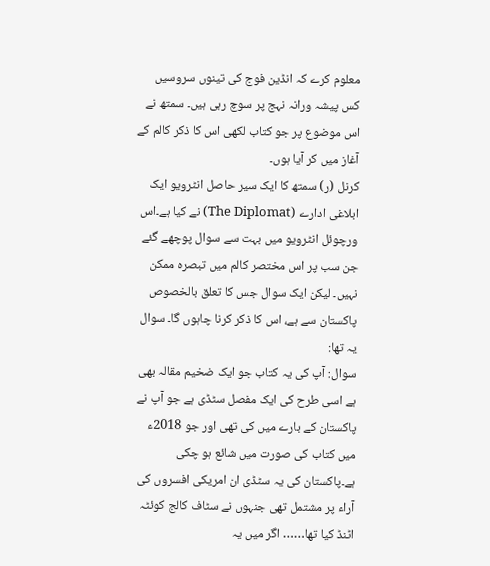معلوم کرے کہ انڈین فوج کی تینوں سروسیں کس پیشہ ورانہ نہج پر سوچ رہی ہیں۔ سمتھ نے اس موضوع پر جو کتاب لکھی اس کا ذکر کالم کے آغاز میں کر آیا ہوں۔
کرنل (ر) سمتھ کا ایک سیر حاصل انٹرویو ایک ابلاغی ادارے (The Diplomat) نے کیا ہے۔اس ورچوئل انٹرویو میں بہت سے سوال پوچھے گئے جن سب پر اس مختصر کالم میں تبصرہ ممکن نہیں۔ لیکن ایک سوال جس کا تعلق بالخصوص پاکستان سے ہے، اس کا ذکر کرنا چاہوں گا۔ سوال یہ تھا:
سوال: آپ کی یہ کتاب جو ایک ضخیم مقالہ بھی ہے اسی طرح کی ایک مفصل سٹڈی ہے جو آپ نے پاکستان کے بارے میں کی تھی اور جو 2018ء میں کتاب کی صورت میں شائع ہو چکی ہے۔پاکستان کی یہ سٹڈی ان امریکی افسروں کی آراء پر مشتمل تھی جنہوں نے سٹاف کالج کوئٹہ اٹنڈ کیا تھا…… اگر میں یہ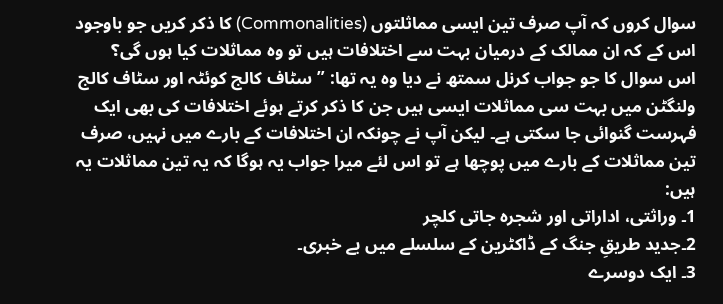سوال کروں کہ آپ صرف تین ایسی مماثلتوں (Commonalities) کا ذکر کریں جو باوجود اس کے کہ ان ممالک کے درمیان بہت سے اختلافات ہیں تو وہ مماثلات کیا ہوں گی؟
اس سوال کا جو جواب کرنل سمتھ نے دیا وہ یہ تھا: ”سٹاف کالج کوئٹہ اور سٹاف کالج ولنگٹن میں بہت سی مماثلات ایسی ہیں جن کا ذکر کرتے ہوئے اختلافات کی بھی ایک فہرست گنوائی جا سکتی ہے۔ لیکن آپ نے چونکہ ان اختلافات کے بارے میں نہیں، صرف تین مماثلات کے بارے میں پوچھا ہے تو اس لئے میرا جواب یہ ہوگا کہ یہ تین مماثلات یہ ہیں:
1۔ وراثتی، اداراتی اور شجرہ جاتی کلچر
2۔جدید طریقِ جنگ کے ڈاکٹرین کے سلسلے میں بے خبری۔
3۔ ایک دوسرے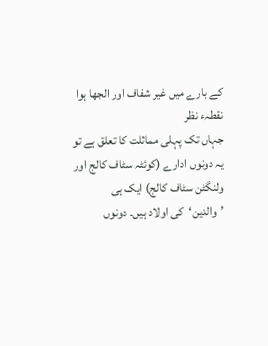کے بارے میں غیر شفاف اور الجھا ہوا نقطہء نظر
جہاں تک پہلی مماثلت کا تعلق ہے تو یہ دونوں ادارے (کوئٹہ سٹاف کالج اور ولنگٹن سٹاف کالج) ایک ہی ’والدین‘کی اولاد ہیں۔ دونوں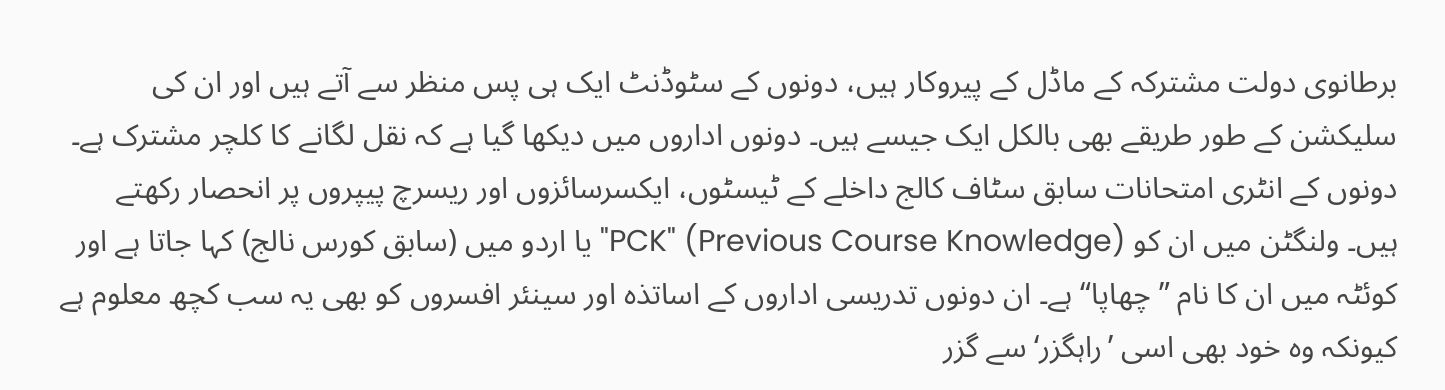برطانوی دولت مشترکہ کے ماڈل کے پیروکار ہیں، دونوں کے سٹوڈنٹ ایک ہی پس منظر سے آتے ہیں اور ان کی سلیکشن کے طور طریقے بھی بالکل ایک جیسے ہیں۔ دونوں اداروں میں دیکھا گیا ہے کہ نقل لگانے کا کلچر مشترک ہے۔ دونوں کے انٹری امتحانات سابق سٹاف کالج داخلے کے ٹیسٹوں، ایکسرسائزوں اور ریسرچ پیپروں پر انحصار رکھتے ہیں۔ ولنگٹن میں ان کو (Previous Course Knowledge) "PCK" یا اردو میں (سابق کورس نالج) کہا جاتا ہے اور کوئٹہ میں ان کا نام ”چھاپا“ ہے۔ ان دونوں تدریسی اداروں کے اساتذہ اور سینئر افسروں کو بھی یہ سب کچھ معلوم ہے کیونکہ وہ خود بھی اسی ’راہگزر‘ سے گزر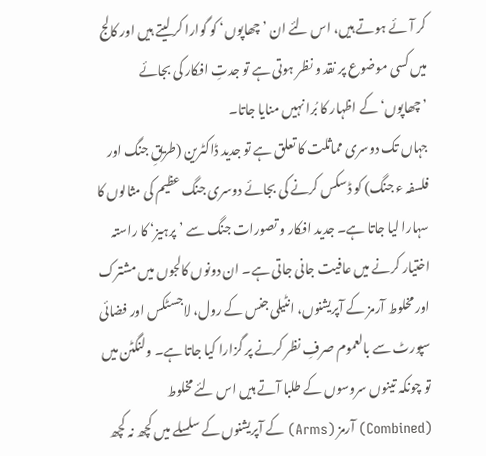کر آئے ہوتے ہیں، اس لئے ان ’چھاپوں‘ کو گوارا کر لیتے ہیں اور کالج میں کسی موضوع پر نقد و نظر ہوتی ہے تو جدتِ افکار کی بجائے ’چھاپوں‘ کے اظہار کا بُرا نہیں منایا جاتا۔
جہاں تک دوسری مماثلت کا تعلق ہے تو جدید ڈاکٹرین (طریقِ جنگ اور فلسفہ ء جنگ) کو ڈسکس کرنے کی بجائے دوسری جنگ عظیم کی مثالوں کا سہارا لیا جاتا ہے۔ جدید افکار و تصورات جنگ سے ’پرہیز‘ کا راستہ اختیار کرنے میں عافیت جانی جاتی ہے۔ ان دونوں کالجوں میں مشترک اور مخلوط آرمز کے آپریشنوں، انٹیلی جنس کے رول، لاجسٹکس اور فضائی سپورٹ سے بالعموم صرفِ نظر کرنے پر گزارا کیا جاتا ہے۔ ولنگٹن میں تو چونکہ تینوں سروسوں کے طلبا آتے ہیں اس لئے مخلوط (Combined) آرمز (Arms) کے آپریشنوں کے سلسلے میں کچھ نہ کچھ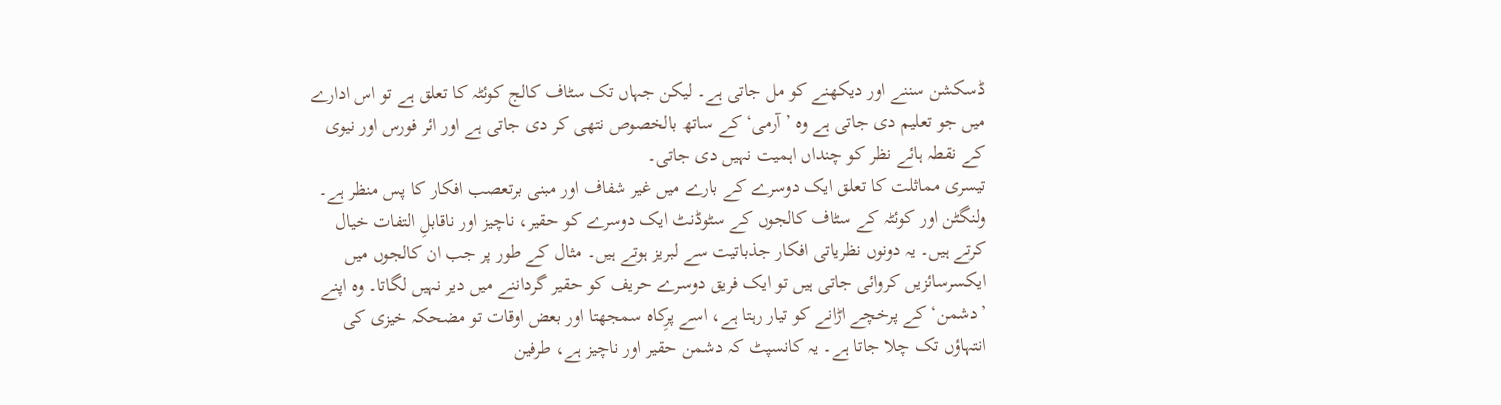ڈسکشن سننے اور دیکھنے کو مل جاتی ہے۔ لیکن جہاں تک سٹاف کالج کوئٹہ کا تعلق ہے تو اس ادارے میں جو تعلیم دی جاتی ہے وہ ’آرمی‘ کے ساتھ بالخصوص نتھی کر دی جاتی ہے اور ائر فورس اور نیوی کے نقطہ ہائے نظر کو چنداں اہمیت نہیں دی جاتی۔
تیسری مماثلت کا تعلق ایک دوسرے کے بارے میں غیر شفاف اور مبنی برتعصب افکار کا پس منظر ہے۔ ولنگٹن اور کوئٹہ کے سٹاف کالجوں کے سٹوڈنٹ ایک دوسرے کو حقیر، ناچیز اور ناقابلِ التفات خیال کرتے ہیں۔ یہ دونوں نظریاتی افکار جذباتیت سے لبریز ہوتے ہیں۔ مثال کے طور پر جب ان کالجوں میں ایکسرسائزیں کروائی جاتی ہیں تو ایک فریق دوسرے حریف کو حقیر گرداننے میں دیر نہیں لگاتا۔ وہ اپنے ’دشمن‘ کے پرخچے اڑانے کو تیار رہتا ہے، اسے پرِکاہ سمجھتا اور بعض اوقات تو مضحکہ خیزی کی انتہاؤں تک چلا جاتا ہے۔ یہ کانسپٹ کہ دشمن حقیر اور ناچیز ہے، طرفین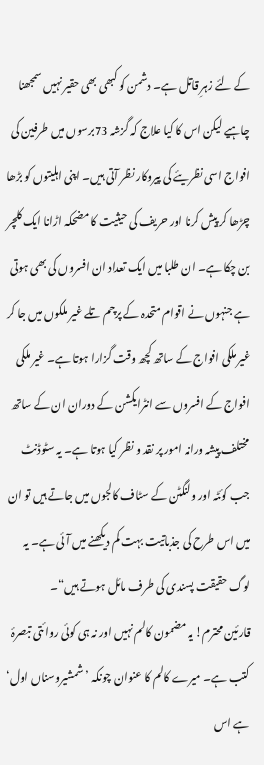کے لئے زہرِ قاتل ہے۔ دشمن کو کبھی بھی حقیر نہیں سمجھنا چاہیے لیکن اس کا کیا علاج کہ گزشہ 73برسوں میں طرفین کی افواج اسی نظریئے کی پیروکار نظر آتی ہیں۔ اپنی اہلیتوں کو بڑھا چڑھا کر پیش کرنا اور حریف کی حیثیت کا مضحکہ اڑانا ایک کلچر بن چکا ہے۔ ان طلبا میں ایک تعداد ان افسروں کی بھی ہوتی ہے جنہوں نے اقوام متحدہ کے پرچم تلے غیر ملکوں میں جا کر غیر ملکی افواج کے ساتھ کچھ وقت گزارا ہوتا ہے۔ غیر ملکی افواج کے افسروں سے انٹرایکشن کے دوران ان کے ساتھ مختلف پیشہ ورانہ امور پر نقد و نظر کیا ہوتا ہے۔ یہ سٹوڈنٹ جب کوئٹہ اور ولنگٹن کے سٹاف کالجوں میں جاتے ہیں تو ان میں اس طرح کی جذباتیت بہت کم دیکھنے میں آئی ہے۔ یہ لوگ حقیقت پسندی کی طرف مائل ہوتے ہیں“۔
قارئین محترم! یہ مضمون کالم نہیں اور نہ ہی کوئی روائتی تبصرۂ کتب ہے۔ میرے کالم کا عنوان چونکہ ’شمشیروسناں اول‘ ہے اس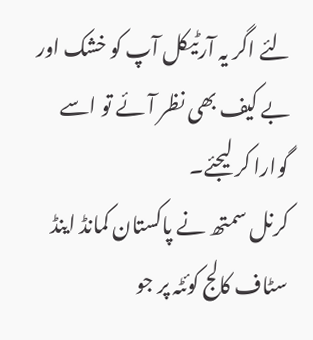لئے اگر یہ آرٹیکل آپ کو خشک اور بے کیف بھی نظر آئے تو اسے گوارا کر لیجئے۔
کرنل سمتھ نے پاکستان کمانڈ اینڈ سٹاف کالج کوئٹہ پر جو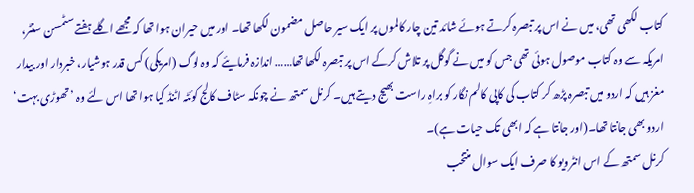کتاب لکھی تھی، میں نے اس پر تبصرہ کرتے ہوئے شائد تین چار کالموں پر ایک سیر حاصل مضمون لکھا تھا۔ اور میں حیران ہوا تھا کہ مجھے اگلے ہفتے سٹمسن سنٹر، امریکہ سے وہ کتاب موصول ہوئی تھی جس کو میں نے گوگل پر تلاش کرکے اس پر تبصرہ لکھا تھا…… اندازہ فرمایئے کہ وہ لوگ (امریکی) کس قدر ہوشیار، خبردار اور بیدار مغز ہیں کہ اردو میں تبصرہ پڑھ کر کتاب کی کاپی کالم نگار کو براہِ راست بھیج دیتے ہیں۔ کرنل سمتھ نے چونکہ سٹاف کالج کوئٹہ اٹنڈ کیا ہوا تھا اس لئے وہ ’تھوڑی بہت‘ اردو بھی جانتا تھا۔(اور جانتا ہے کہ ابھی تک حیات ہے)۔
کرنل سمتھ کے اس انٹرویو کا صرف ایک سوال منتخب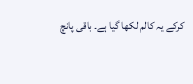کرکے یہ کالم لکھا گیا ہے۔ باقی پانچ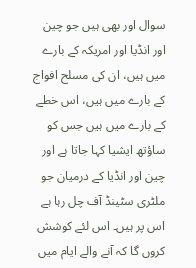سوال اور بھی ہیں جو چین اور انڈیا اور امریکہ کے بارے میں ہیں، ان کی مسلح افواج کے بارے میں ہیں، اس خطے کے بارے میں ہیں جس کو ساؤتھ ایشیا کہا جاتا ہے اور چین اور انڈیا کے درمیان جو ملٹری سٹینڈ آف چل رہا ہے اس پر ہیں۔ اس لئے کوشش کروں گا کہ آنے والے ایام میں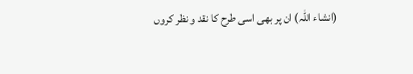(انشاء اللہ) ان پر بھی اسی طرح کا نقد و نظر کروں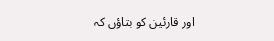اور قارئین کو بتاؤں کہ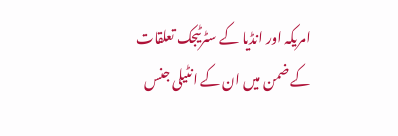امریکہ اور انڈیا کے سٹرٹیجک تعلقات کے ضمن میں ان کے انٹیلی جنس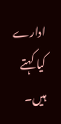ادارے کیا کہتے ہیں۔